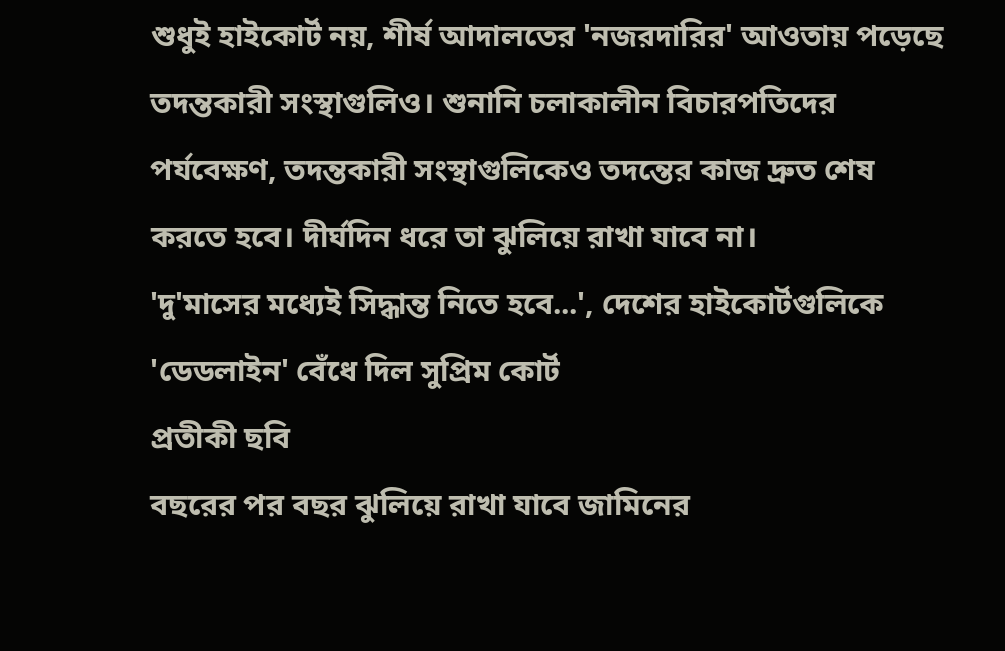শুধুই হাইকোর্ট নয়, শীর্ষ আদালতের 'নজরদারির' আওতায় পড়েছে তদন্তকারী সংস্থাগুলিও। শুনানি চলাকালীন বিচারপতিদের পর্যবেক্ষণ, তদন্তকারী সংস্থাগুলিকেও তদন্তের কাজ দ্রুত শেষ করতে হবে। দীর্ঘদিন ধরে তা ঝুলিয়ে রাখা যাবে না।
'দু'মাসের মধ্যেই সিদ্ধান্ত নিতে হবে...', দেশের হাইকোর্টগুলিকে 'ডেডলাইন' বেঁধে দিল সুপ্রিম কোর্ট
প্রতীকী ছবি
বছরের পর বছর ঝুলিয়ে রাখা যাবে জামিনের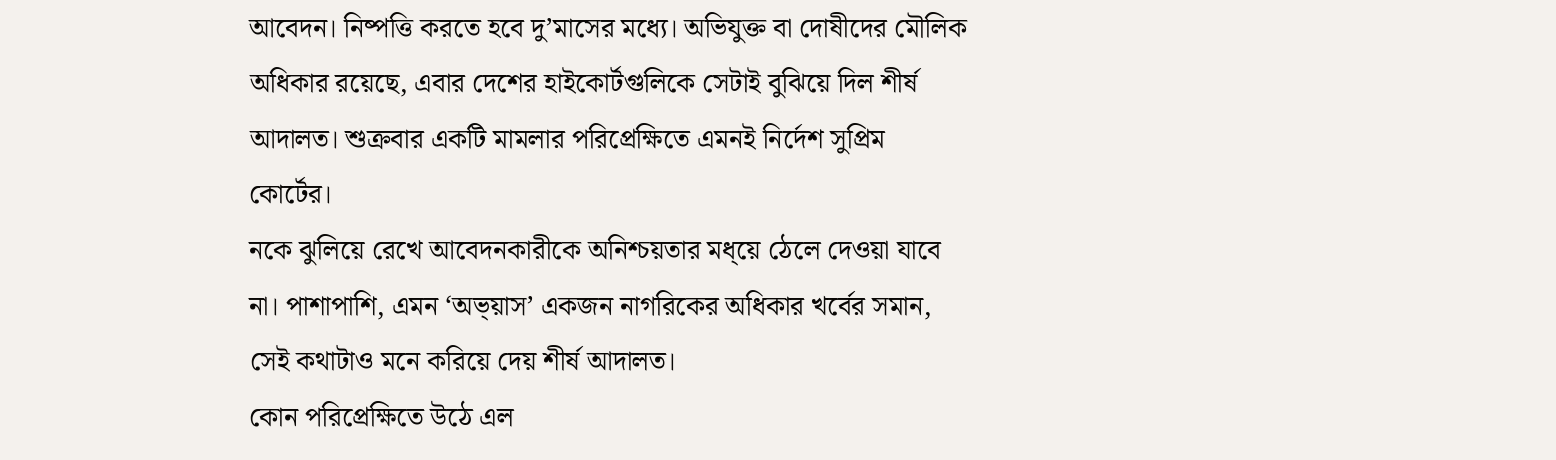আবেদন। নিষ্পত্তি করতে হবে দু’মাসের মধ্যে। অভিযুক্ত বা দোষীদের মৌলিক অধিকার রয়েছে, এবার দেশের হাইকোর্টগুলিকে সেটাই বুঝিয়ে দিল শীর্ষ আদালত। শুক্রবার একটি মামলার পরিপ্রেক্ষিতে এমনই নির্দেশ সুপ্রিম কোর্টের।
নকে ঝুলিয়ে রেখে আবেদনকারীকে অনিশ্চয়তার মধ্য়ে ঠেলে দেওয়া যাবে না। পাশাপাশি, এমন ‘অভ্য়াস’ একজন নাগরিকের অধিকার খর্বের সমান, সেই কথাটাও মনে করিয়ে দেয় শীর্ষ আদালত।
কোন পরিপ্রেক্ষিতে উঠে এল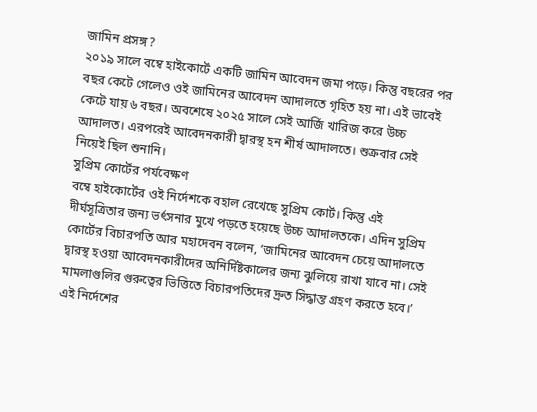জামিন প্রসঙ্গ?
২০১৯ সালে বম্বে হাইকোর্টে একটি জামিন আবেদন জমা পড়ে। কিন্তু বছরের পর বছর কেটে গেলেও ওই জামিনের আবেদন আদালতে গৃহিত হয় না। এই ভাবেই কেটে যায় ৬ বছর। অবশেষে ২০২৫ সালে সেই আর্জি খারিজ করে উচ্চ আদালত। এরপরেই আবেদনকারী দ্বারস্থ হন শীর্ষ আদালতে। শুক্রবার সেই নিয়েই ছিল শুনানি।
সুপ্রিম কোর্টের পর্যবেক্ষণ
বম্বে হাইকোর্টের ওই নির্দেশকে বহাল রেখেছে সুপ্রিম কোর্ট। কিন্তু এই দীর্ঘসূত্রিতার জন্য ভর্ৎসনার মুখে পড়তে হয়েছে উচ্চ আদালতকে। এদিন সুপ্রিম কোর্টের বিচারপতি আর মহাদেবন বলেন, ‘জামিনের আবেদন চেয়ে আদালতে দ্বারস্থ হওয়া আবেদনকারীদের অনির্দিষ্টকালের জন্য ঝুলিয়ে রাখা যাবে না। সেই মামলাগুলির গুরুত্বের ভিত্তিতে বিচারপতিদের দ্রুত সিদ্ধান্ত গ্রহণ করতে হবে।’
এই নির্দেশের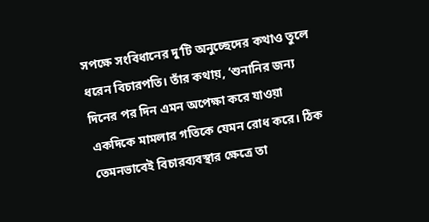সপক্ষে সংবিধানের দু’টি অনুচ্ছেদের কথাও তুলে ধরেন বিচারপতি। তাঁর কথায়, ‘শুনানির জন্য দিনের পর দিন এমন অপেক্ষা করে যাওয়া একদিকে মামলার গতিকে যেমন রোধ করে। ঠিক তেমনভাবেই বিচারব্যবস্থার ক্ষেত্রে তা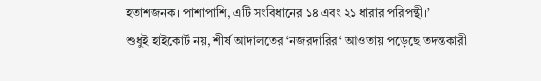হতাশজনক। পাশাপাশি, এটি সংবিধানের ১৪ এবং ২১ ধারার পরিপন্থী।’
শুধুই হাইকোর্ট নয়, শীর্ষ আদালতের ‘নজরদারির‘ আওতায় পড়েছে তদন্তকারী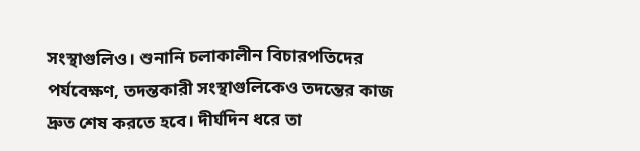সংস্থাগুলিও। শুনানি চলাকালীন বিচারপতিদের পর্যবেক্ষণ, তদন্তকারী সংস্থাগুলিকেও তদন্তের কাজ দ্রুত শেষ করতে হবে। দীর্ঘদিন ধরে তা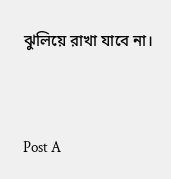ঝুলিয়ে রাখা যাবে না।


Post A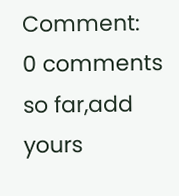Comment:
0 comments so far,add yours